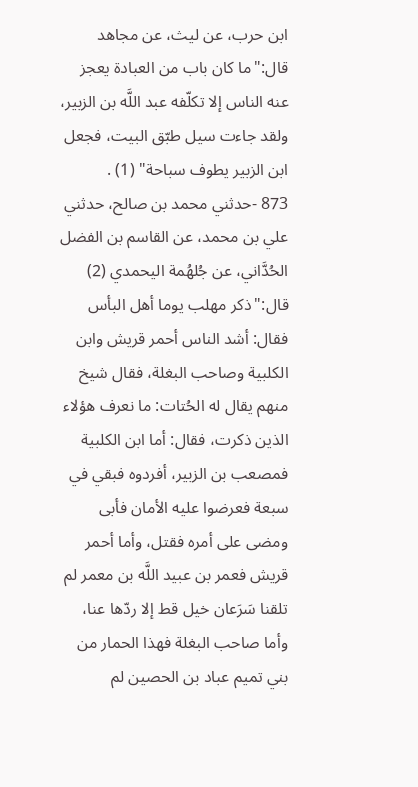ابن حرب، عن ليث، عن مجاهد قال:"ما كان باب من العبادة يعجز عنه الناس إلا تكلّفه عبد اللَّه بن الزبير، ولقد جاءت سيل طبّق البيت، فجعل ابن الزبير يطوف سباحة" (1) .
873 -حدثني محمد بن صالح، حدثني علي بن محمد، عن القاسم بن الفضل الحُدَّاني، عن جُلهُمة اليحمدي (2) قال:"ذكر مهلب يوما أهل البأس فقال: أشد الناس أحمر قريش وابن الكلبية وصاحب البغلة، فقال شيخ منهم يقال له الحُتات: ما نعرف هؤلاء الذين ذكرت، فقال: أما ابن الكلبية فمصعب بن الزبير، أفردوه فبقي في سبعة فعرضوا عليه الأمان فأبى ومضى على أمره فقتل، وأما أحمر قريش فعمر بن عبيد اللَّه بن معمر لم تلقنا سَرَعان خيل قط إلا ردّها عنا، وأما صاحب البغلة فهذا الحمار من بني تميم عباد بن الحصين لم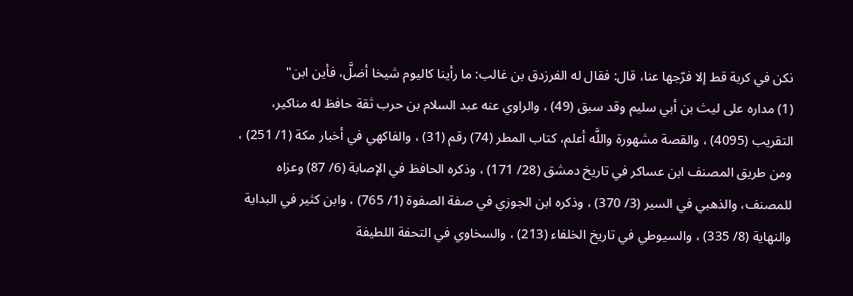نكن في كربة قط إلا فرّجها عنا، قال: فقال له الفرزدق بن غالب: ما رأينا كاليوم شيخا أضلَّ، فأين ابن"
(1) مداره على ليث بن أبي سليم وقد سبق (49) ، والراوي عنه عبد السلام بن حرب ثقة حافظ له مناكير، التقريب (4095) ، والقصة مشهورة واللَّه أعلم، كتاب المطر (74) رقم (31) ، والفاكهي في أخبار مكة (1/ 251) ، ومن طريق المصنف ابن عساكر في تاريخ دمشق (28/ 171) ، وذكره الحافظ في الإصابة (6/ 87) وعزاه للمصنف، والذهبي في السير (3/ 370) ، وذكره ابن الجوزي في صفة الصفوة (1/ 765) ، وابن كثير في البداية والنهاية (8/ 335) ، والسيوطي في تاريخ الخلفاء (213) ، والسخاوي في التحفة اللطيفة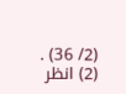(2/ 36) .
(2) انظر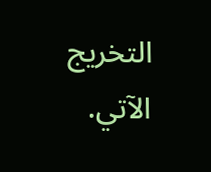التخريج الآتي.